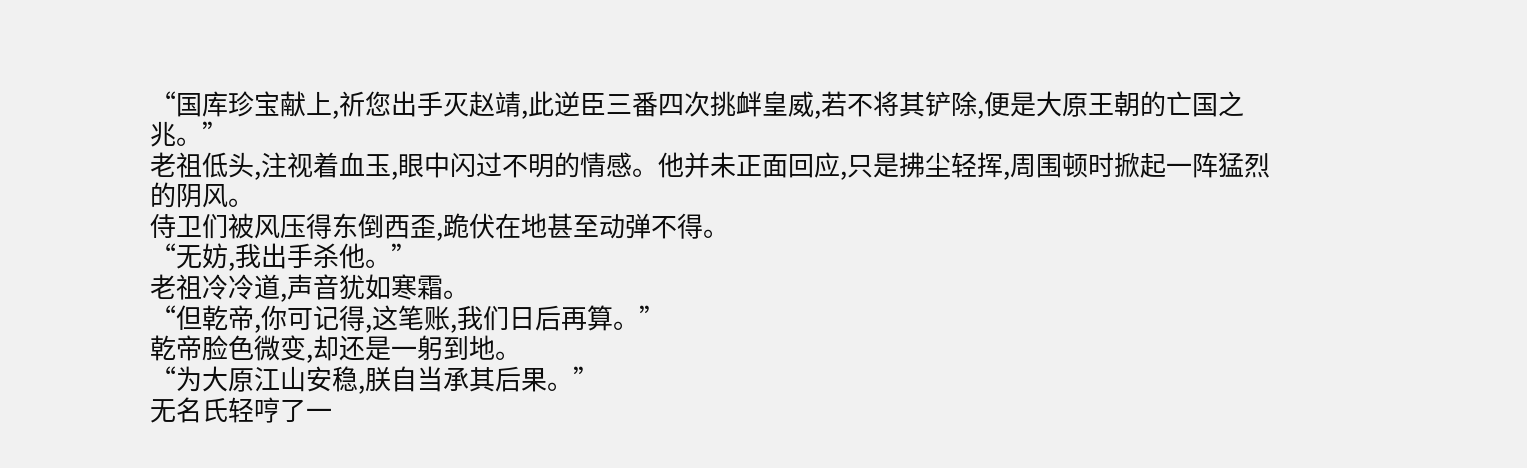“国库珍宝献上,祈您出手灭赵靖,此逆臣三番四次挑衅皇威,若不将其铲除,便是大原王朝的亡国之兆。”
老祖低头,注视着血玉,眼中闪过不明的情感。他并未正面回应,只是拂尘轻挥,周围顿时掀起一阵猛烈的阴风。
侍卫们被风压得东倒西歪,跪伏在地甚至动弹不得。
“无妨,我出手杀他。”
老祖冷冷道,声音犹如寒霜。
“但乾帝,你可记得,这笔账,我们日后再算。”
乾帝脸色微变,却还是一躬到地。
“为大原江山安稳,朕自当承其后果。”
无名氏轻哼了一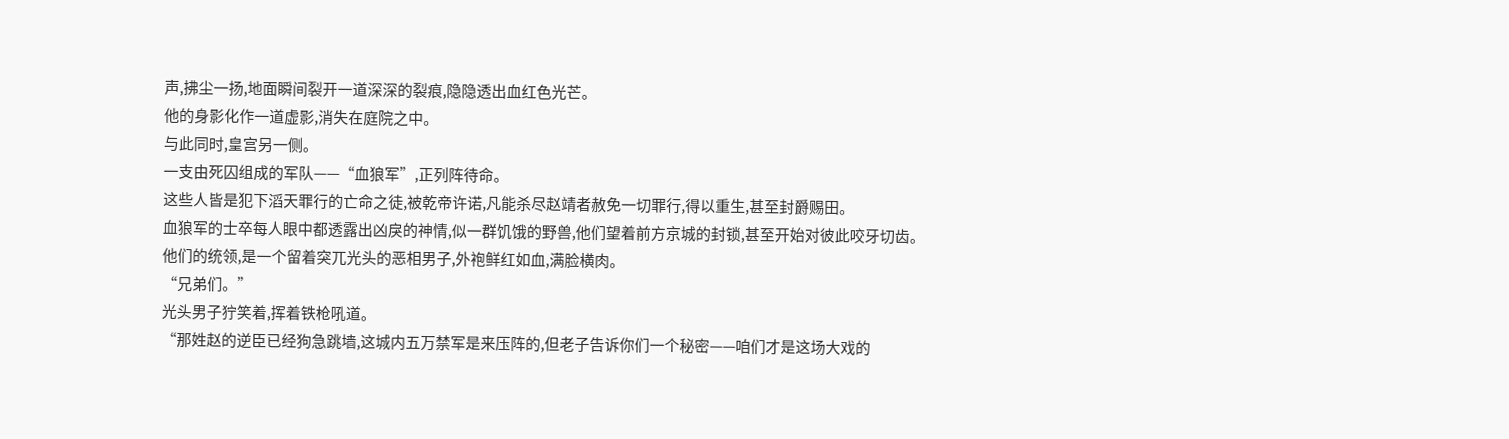声,拂尘一扬,地面瞬间裂开一道深深的裂痕,隐隐透出血红色光芒。
他的身影化作一道虚影,消失在庭院之中。
与此同时,皇宫另一侧。
一支由死囚组成的军队——“血狼军”,正列阵待命。
这些人皆是犯下滔天罪行的亡命之徒,被乾帝许诺,凡能杀尽赵靖者赦免一切罪行,得以重生,甚至封爵赐田。
血狼军的士卒每人眼中都透露出凶戾的神情,似一群饥饿的野兽,他们望着前方京城的封锁,甚至开始对彼此咬牙切齿。
他们的统领,是一个留着突兀光头的恶相男子,外袍鲜红如血,满脸横肉。
“兄弟们。”
光头男子狞笑着,挥着铁枪吼道。
“那姓赵的逆臣已经狗急跳墙,这城内五万禁军是来压阵的,但老子告诉你们一个秘密——咱们才是这场大戏的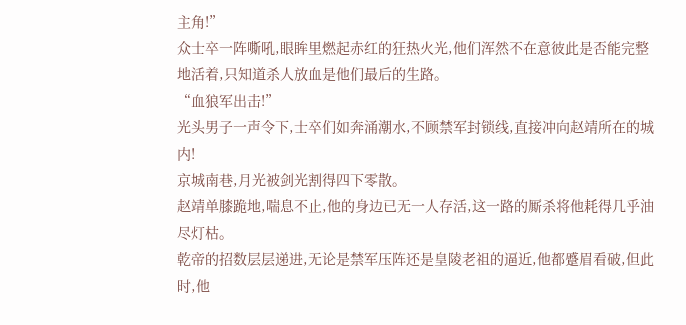主角!”
众士卒一阵嘶吼,眼眸里燃起赤红的狂热火光,他们浑然不在意彼此是否能完整地活着,只知道杀人放血是他们最后的生路。
“血狼军出击!”
光头男子一声令下,士卒们如奔涌潮水,不顾禁军封锁线,直接冲向赵靖所在的城内!
京城南巷,月光被剑光割得四下零散。
赵靖单膝跪地,喘息不止,他的身边已无一人存活,这一路的厮杀将他耗得几乎油尽灯枯。
乾帝的招数层层递进,无论是禁军压阵还是皇陵老祖的逼近,他都蹙眉看破,但此时,他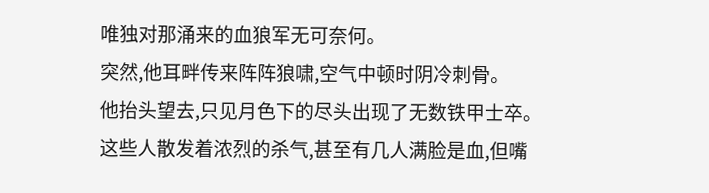唯独对那涌来的血狼军无可奈何。
突然,他耳畔传来阵阵狼啸,空气中顿时阴冷刺骨。
他抬头望去,只见月色下的尽头出现了无数铁甲士卒。
这些人散发着浓烈的杀气,甚至有几人满脸是血,但嘴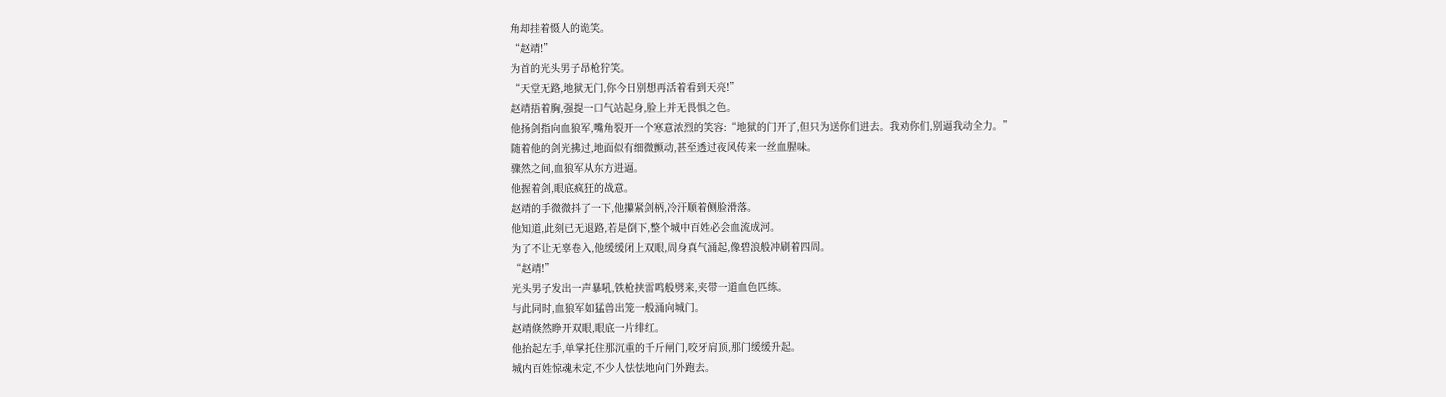角却挂着慑人的诡笑。
“赵靖!”
为首的光头男子昂枪狞笑。
“天堂无路,地狱无门,你今日别想再活着看到天亮!”
赵靖捂着胸,强提一口气站起身,脸上并无畏惧之色。
他扬剑指向血狼军,嘴角裂开一个寒意浓烈的笑容:“地狱的门开了,但只为送你们进去。我劝你们,别逼我动全力。”
随着他的剑光拂过,地面似有细微颤动,甚至透过夜风传来一丝血腥味。
骤然之间,血狼军从东方进逼。
他握着剑,眼底疯狂的战意。
赵靖的手微微抖了一下,他攥紧剑柄,冷汗顺着侧脸滑落。
他知道,此刻已无退路,若是倒下,整个城中百姓必会血流成河。
为了不让无辜卷入,他缓缓闭上双眼,周身真气涌起,像碧浪般冲刷着四周。
“赵靖!”
光头男子发出一声暴吼,铁枪挟雷鸣般劈来,夹带一道血色匹练。
与此同时,血狼军如猛兽出笼一般涌向城门。
赵靖倏然睁开双眼,眼底一片绯红。
他抬起左手,单掌托住那沉重的千斤闸门,咬牙肩顶,那门缓缓升起。
城内百姓惊魂未定,不少人怯怯地向门外跑去。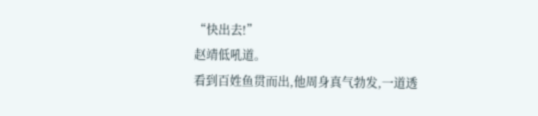“快出去!”
赵靖低吼道。
看到百姓鱼贯而出,他周身真气勃发,一道透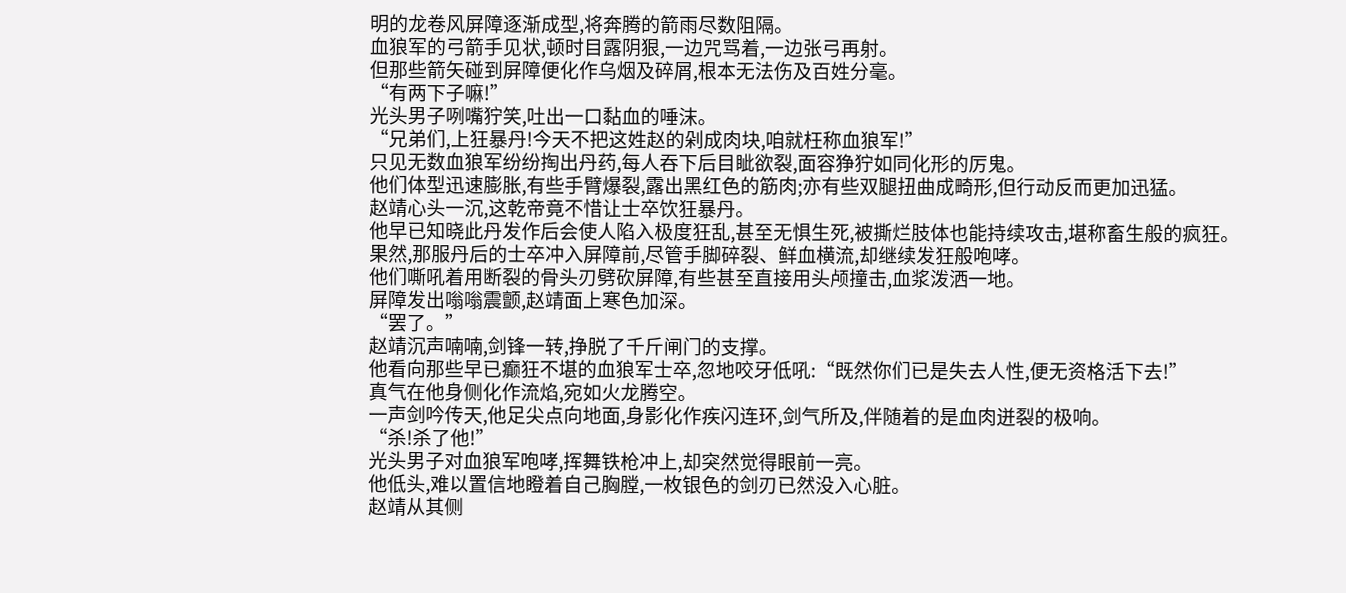明的龙卷风屏障逐渐成型,将奔腾的箭雨尽数阻隔。
血狼军的弓箭手见状,顿时目露阴狠,一边咒骂着,一边张弓再射。
但那些箭矢碰到屏障便化作乌烟及碎屑,根本无法伤及百姓分毫。
“有两下子嘛!”
光头男子咧嘴狞笑,吐出一口黏血的唾沫。
“兄弟们,上狂暴丹!今天不把这姓赵的剁成肉块,咱就枉称血狼军!”
只见无数血狼军纷纷掏出丹药,每人吞下后目眦欲裂,面容狰狞如同化形的厉鬼。
他们体型迅速膨胀,有些手臂爆裂,露出黑红色的筋肉;亦有些双腿扭曲成畸形,但行动反而更加迅猛。
赵靖心头一沉,这乾帝竟不惜让士卒饮狂暴丹。
他早已知晓此丹发作后会使人陷入极度狂乱,甚至无惧生死,被撕烂肢体也能持续攻击,堪称畜生般的疯狂。
果然,那服丹后的士卒冲入屏障前,尽管手脚碎裂、鲜血横流,却继续发狂般咆哮。
他们嘶吼着用断裂的骨头刃劈砍屏障,有些甚至直接用头颅撞击,血浆泼洒一地。
屏障发出嗡嗡震颤,赵靖面上寒色加深。
“罢了。”
赵靖沉声喃喃,剑锋一转,挣脱了千斤闸门的支撑。
他看向那些早已癫狂不堪的血狼军士卒,忽地咬牙低吼:“既然你们已是失去人性,便无资格活下去!”
真气在他身侧化作流焰,宛如火龙腾空。
一声剑吟传天,他足尖点向地面,身影化作疾闪连环,剑气所及,伴随着的是血肉迸裂的极响。
“杀!杀了他!”
光头男子对血狼军咆哮,挥舞铁枪冲上,却突然觉得眼前一亮。
他低头,难以置信地瞪着自己胸膛,一枚银色的剑刃已然没入心脏。
赵靖从其侧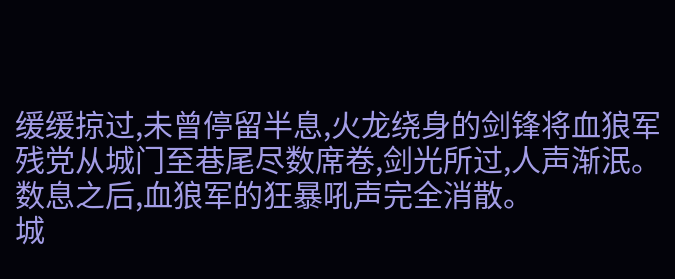缓缓掠过,未曾停留半息,火龙绕身的剑锋将血狼军残党从城门至巷尾尽数席卷,剑光所过,人声渐泯。
数息之后,血狼军的狂暴吼声完全消散。
城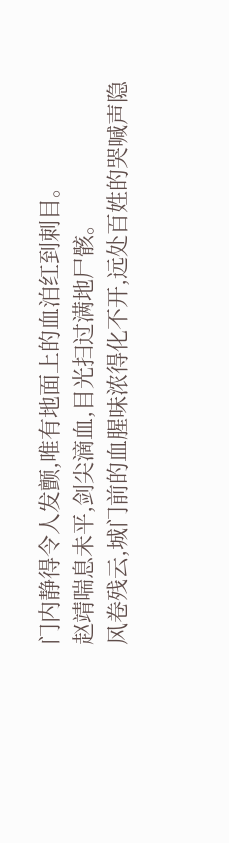门内静得令人发颤,唯有地面上的血泊红到刺目。
赵靖喘息未平,剑尖滴血,目光扫过满地尸骸。
风卷残云,城门前的血腥味浓得化不开,远处百姓的哭喊声隐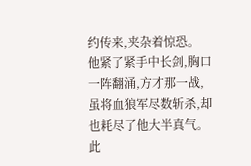约传来,夹杂着惊恐。
他紧了紧手中长剑,胸口一阵翻涌,方才那一战,虽将血狼军尽数斩杀,却也耗尽了他大半真气。
此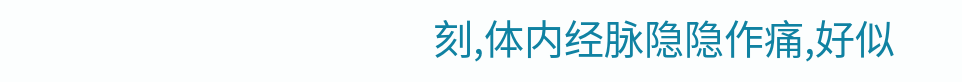刻,体内经脉隐隐作痛,好似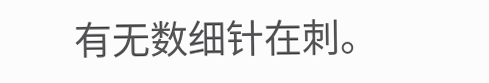有无数细针在刺。